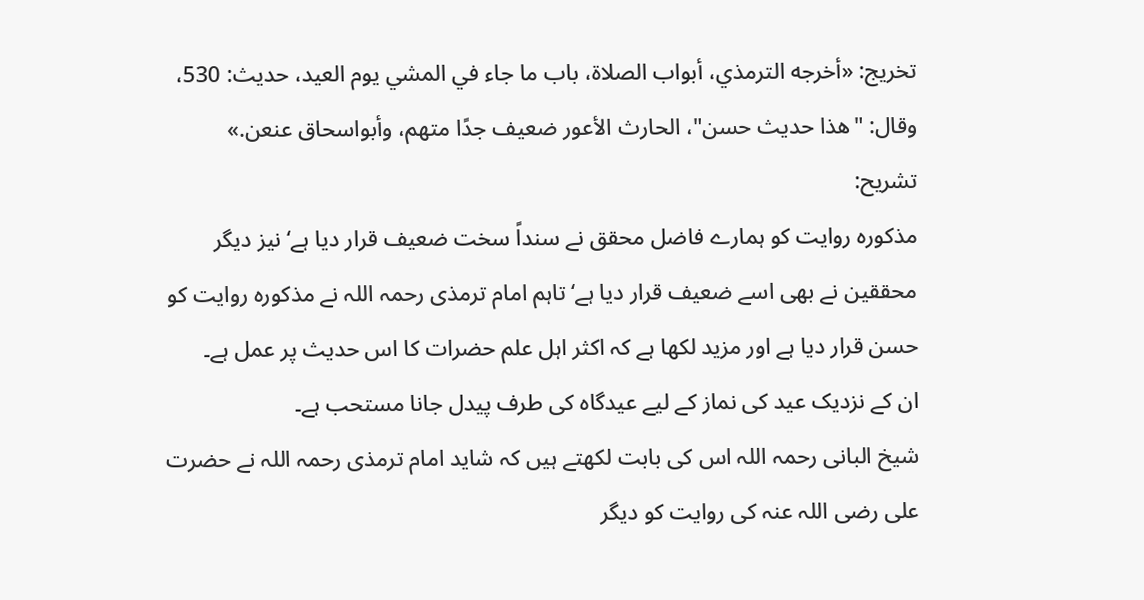تخریج: «أخرجه الترمذي، أبواب الصلاة، باب ما جاء في المشي يوم العيد، حديث: 530، وقال: "هذا حديث حسن"، الحارث الأعور ضعيف جدًا متهم، وأبواسحاق عنعن.»
تشریح:
مذکورہ روایت کو ہمارے فاضل محقق نے سنداً سخت ضعیف قرار دیا ہے‘ نیز دیگر محققین نے بھی اسے ضعیف قرار دیا ہے‘ تاہم امام ترمذی رحمہ اللہ نے مذکورہ روایت کو حسن قرار دیا ہے اور مزید لکھا ہے کہ اکثر اہل علم حضرات کا اس حدیث پر عمل ہے۔
ان کے نزدیک عید کی نماز کے لیے عیدگاہ کی طرف پیدل جانا مستحب ہے۔
شیخ البانی رحمہ اللہ اس کی بابت لکھتے ہیں کہ شاید امام ترمذی رحمہ اللہ نے حضرت علی رضی اللہ عنہ کی روایت کو دیگر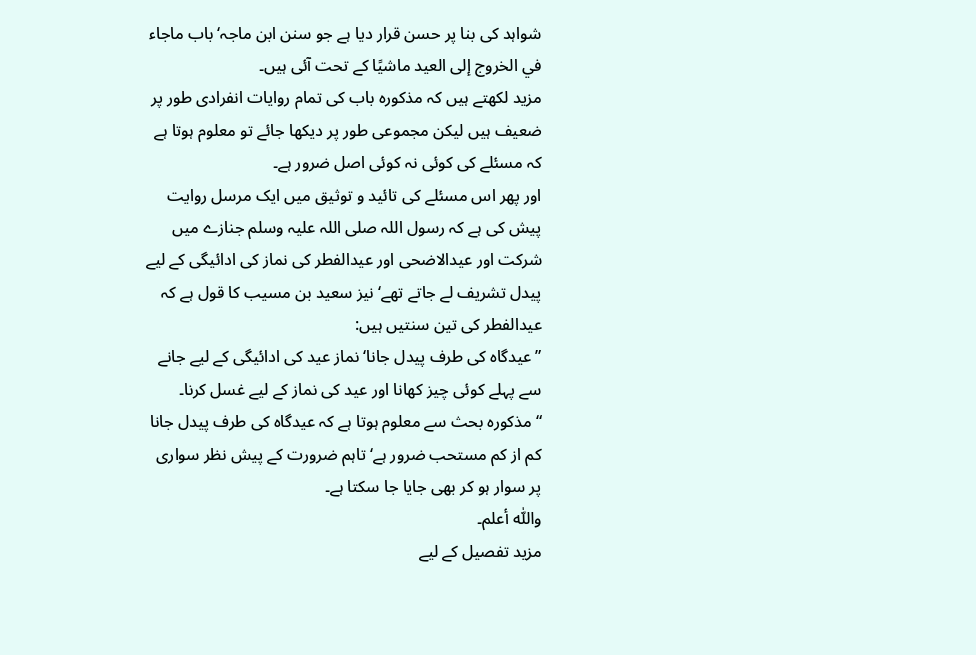شواہد کی بنا پر حسن قرار دیا ہے جو سنن ابن ماجہ‘ باب ماجاء في الخروج إلی العید ماشیًا کے تحت آئی ہیں۔
مزید لکھتے ہیں کہ مذکورہ باب کی تمام روایات انفرادی طور پر ضعیف ہیں لیکن مجموعی طور پر دیکھا جائے تو معلوم ہوتا ہے کہ مسئلے کی کوئی نہ کوئی اصل ضرور ہے۔
اور پھر اس مسئلے کی تائید و توثیق میں ایک مرسل روایت پیش کی ہے کہ رسول اللہ صلی اللہ علیہ وسلم جنازے میں شرکت اور عیدالاضحی اور عیدالفطر کی نماز کی ادائیگی کے لیے پیدل تشریف لے جاتے تھے‘ نیز سعید بن مسیب کا قول ہے کہ عیدالفطر کی تین سنتیں ہیں:
”عیدگاہ کی طرف پیدل جانا‘ نماز عید کی ادائیگی کے لیے جانے سے پہلے کوئی چیز کھانا اور عید کی نماز کے لیے غسل کرنا۔
“ مذکورہ بحث سے معلوم ہوتا ہے کہ عیدگاہ کی طرف پیدل جانا کم از کم مستحب ضرور ہے‘ تاہم ضرورت کے پیش نظر سواری پر سوار ہو کر بھی جایا جا سکتا ہے۔
واللّٰہ أعلم۔
مزید تفصیل کے لیے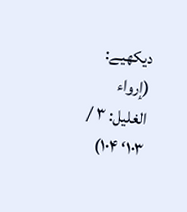دیکھیے:
(إرواء الغلیل: ۳ / ۱۰۳‘ ۱۰۴)